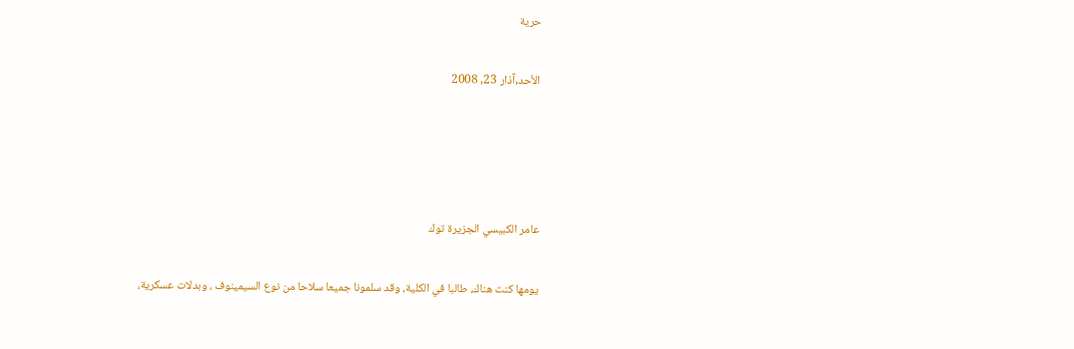حرية

الأحد,آذار 23, 2008




عامر الكبيسي الجزيرة توك

يومها كنت هناك، طالبا في الكلية، وقد سلمونا جميعا سلاحا من نوع السيمينوف ، وبدلات عسكرية،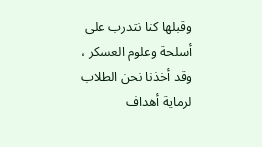وقبلها كنا نتدرب على أسلحة وعلوم العسكر ، وقد أخذنا نحن الطلاب لرماية أهداف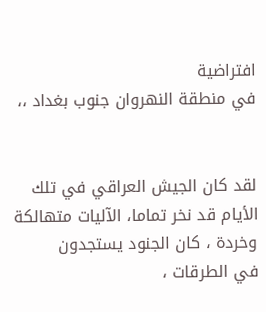افتراضية
في منطقة النهروان جنوب بغداد ،،


لقد كان الجيش العراقي في تلك الأيام قد نخر تماما، الآليات متهالكة وخردة ، كان الجنود يستجدون
في الطرقات ،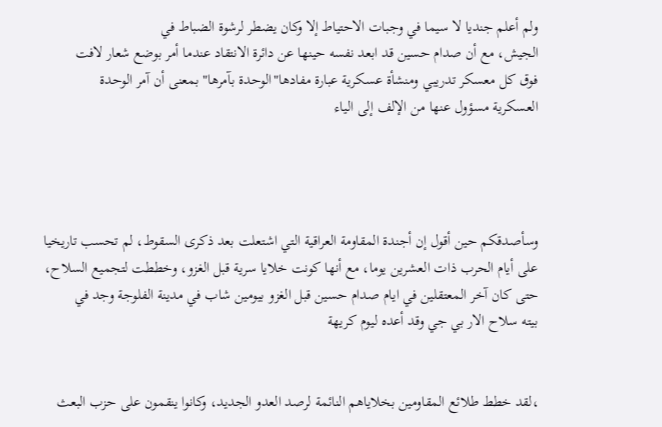ولم أعلم جنديا لا سيما في وجبات الاحتياط إلا وكان يضطر لرشوة الضباط في
الجيش، مع أن صدام حسين قد ابعد نفسه حينها عن دائرة الانتقاد عندما أمر بوضع شعار لافت
فوق كل معسكر تدريبي ومنشأة عسكرية عبارة مفادها"الوحدة بآمرها" بمعنى أن آمر الوحدة
العسكرية مسؤول عنها من الإلف إلى الياء




وسأصدقكم حين أقول إن أجندة المقاومة العراقية التي اشتعلت بعد ذكرى السقوط، لم تحسب تاريخيا
على أيام الحرب ذات العشرين يوما، مع أنها كونت خلايا سرية قبل الغزو، وخططت لتجميع السلاح،
حتى كان آخر المعتقلين في ايام صدام حسين قبل الغزو بيومين شاب في مدينة الفلوجة وجد في
بيته سلاح الار بي جي وقد أعده ليوم كريهة


،لقد خطط طلائع المقاومين بخلاياهم النائمة لرصد العدو الجديد، وكانوا ينقمون على حزب البعث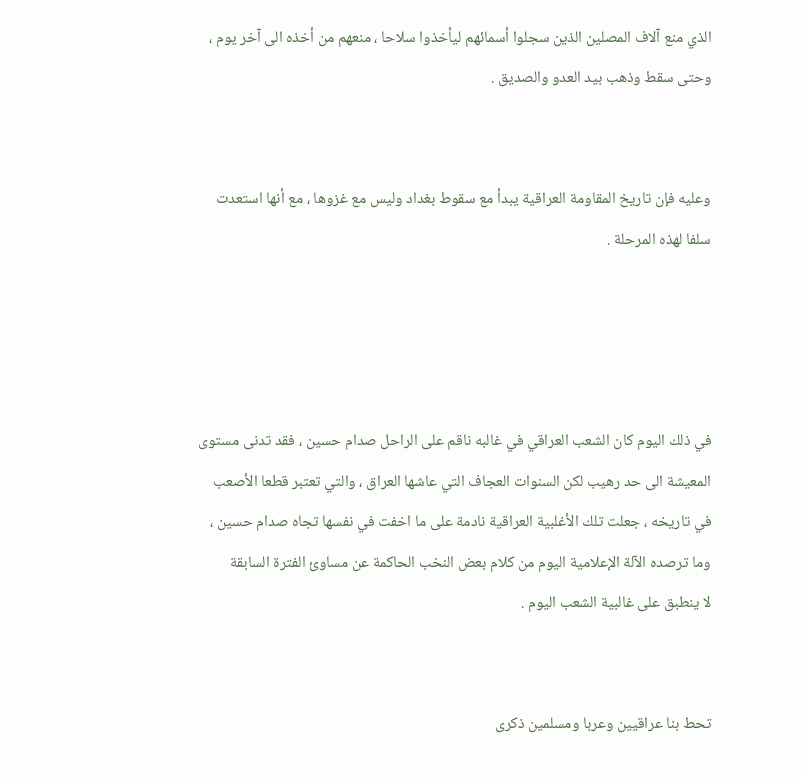الذي منع آلاف المصلين الذين سجلوا أسمائهم ليأخذوا سلاحا ، منعهم من أخذه الى آخر يوم ،
وحتى سقط وذهب بيد العدو والصديق .


وعليه فإن تاريخ المقاومة العراقية يبدأ مع سقوط بغداد وليس مع غزوها ، مع أنها استعدت
سلفا لهذه المرحلة .




في ذلك اليوم كان الشعب العراقي في غالبه ناقم على الراحل صدام حسين ، فقد تدنى مستوى
المعيشة الى حد رهيب لكن السنوات العجاف التي عاشها العراق ، والتي تعتبر قطعا الأصعب
في تاريخه ، جعلت تلك الأغلبية العراقية نادمة على ما اخفت في نفسها تجاه صدام حسين ،
وما ترصده الآلة الإعلامية اليوم من كلام بعض النخب الحاكمة عن مساوئ الفترة السابقة
لا ينطبق على غالبية الشعب اليوم .


تحط بنا عراقيين وعربا ومسلمين ذكرى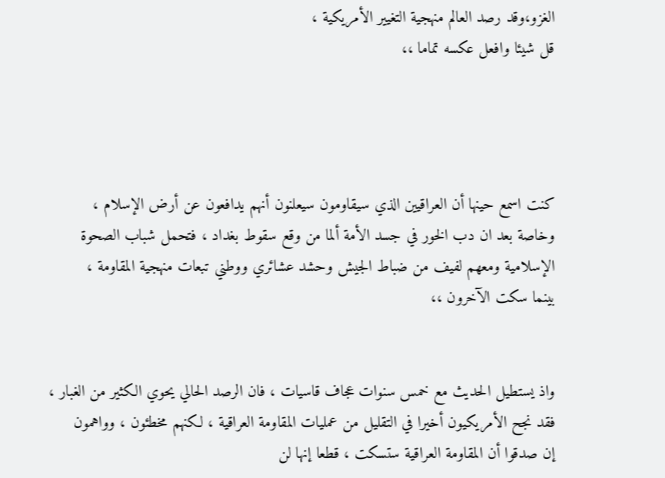الغزو،وقد رصد العالم منهجية التغيير الأمريكية ،
قل شيئا وافعل عكسه تماما ،،




كنت اسمع حينها أن العراقيين الذي سيقاومون سيعلنون أنهم يدافعون عن أرض الإسلام ،
وخاصة بعد ان دب الخور في جسد الأمة ألما من وقع سقوط بغداد ، فتحمل شباب الصحوة
الإسلامية ومعهم لفيف من ضباط الجيش وحشد عشائري ووطني تبعات منهجية المقاومة ،
بينما سكت الآخرون ،،


واذ يستطيل الحديث مع خمس سنوات عجاف قاسيات ، فان الرصد الحالي يحوي الكثير من الغبار ،
فقد نجح الأمريكيون أخيرا في التقليل من عمليات المقاومة العراقية ، لكنهم مخطئون ، وواهمون
إن صدقوا أن المقاومة العراقية ستسكت ، قطعا إنها لن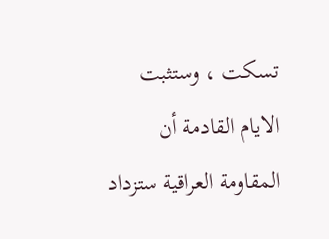تسكت ، وستثبت الايام القادمة أن
المقاومة العراقية ستزداد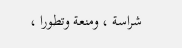شراسة ، ومنعة وتطورا ،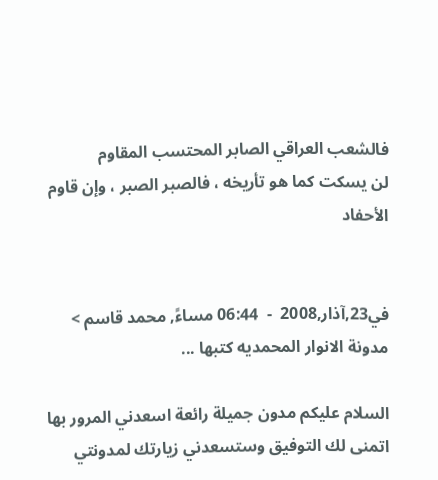فالشعب العراقي الصابر المحتسب المقاوم
لن يسكت كما هو تأريخه ، فالصبر الصبر ، وإن قاوم الأحفاد


في23,آذار,2008  -  06:44 مساءً, محمد قاسم > مدونة الانوار المحمديه كتبها ...

السلام عليكم مدون جميلة رائعة اسعدني المرور بها اتمنى لك التوفيق وستسعدني زيارتك لمدونتي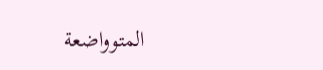المتوواضعة